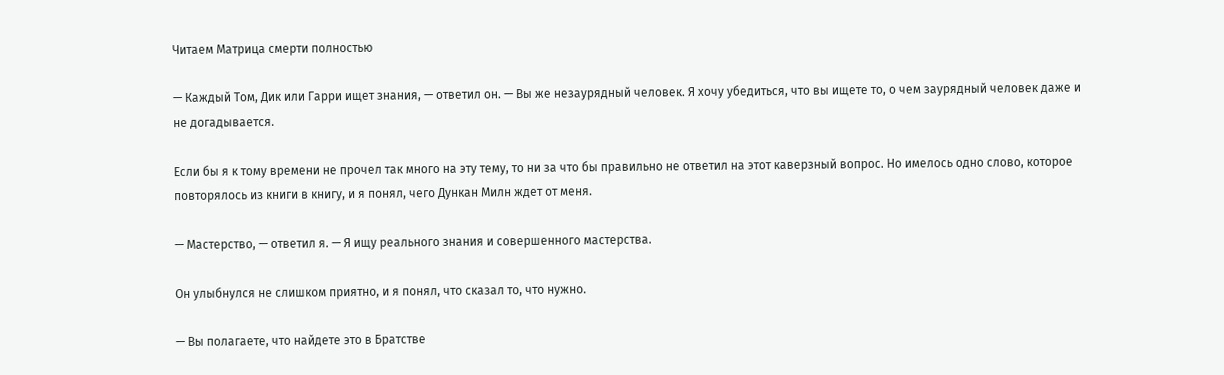Читаем Матрица смерти полностью

— Каждый Том, Дик или Гарри ищет знания, — ответил он. — Вы же незаурядный человек. Я хочу убедиться, что вы ищете то, о чем заурядный человек даже и не догадывается.

Если бы я к тому времени не прочел так много на эту тему, то ни за что бы правильно не ответил на этот каверзный вопрос. Но имелось одно слово, которое повторялось из книги в книгу, и я понял, чего Дункан Милн ждет от меня.

— Мастерство, — ответил я. — Я ищу реального знания и совершенного мастерства.

Он улыбнулся не слишком приятно, и я понял, что сказал то, что нужно.

— Вы полагаете, что найдете это в Братстве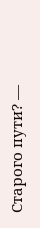Старого пути? —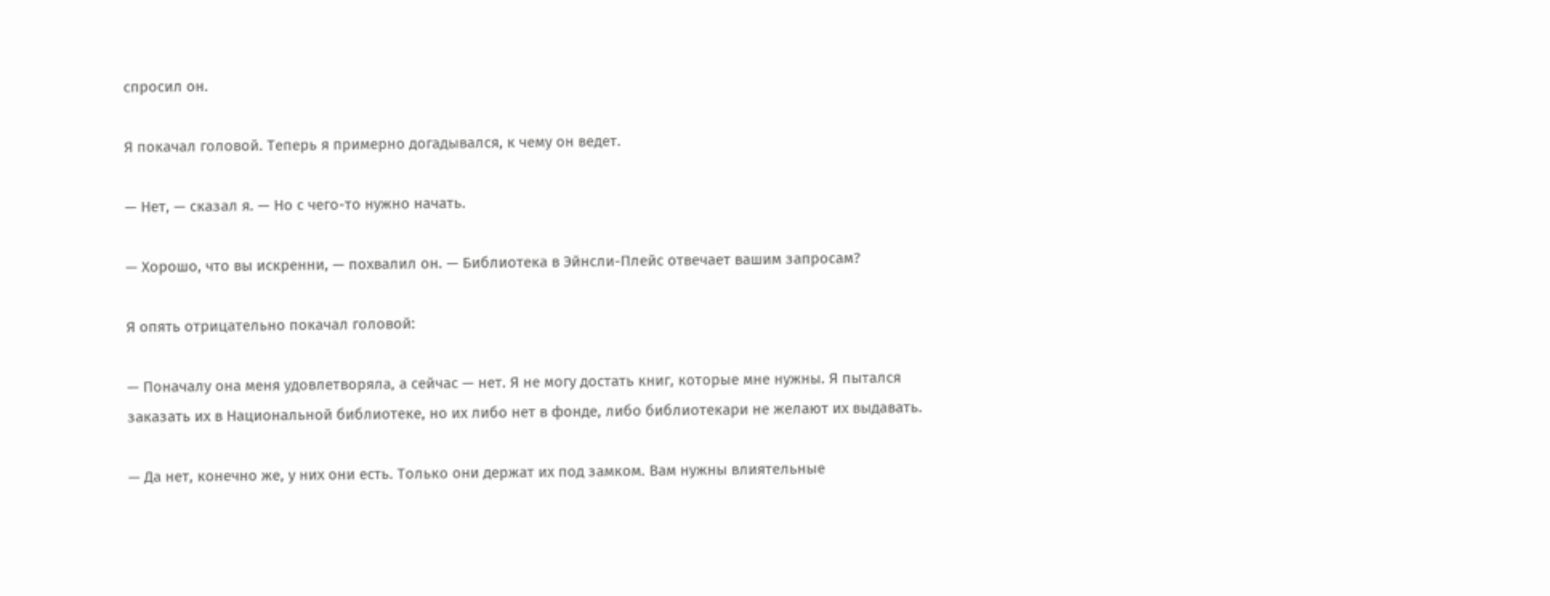спросил он.

Я покачал головой. Теперь я примерно догадывался, к чему он ведет.

— Нет, — сказал я. — Но с чего-то нужно начать.

— Хорошо, что вы искренни, — похвалил он. — Библиотека в Эйнсли-Плейс отвечает вашим запросам?

Я опять отрицательно покачал головой:

— Поначалу она меня удовлетворяла, а сейчас — нет. Я не могу достать книг, которые мне нужны. Я пытался заказать их в Национальной библиотеке, но их либо нет в фонде, либо библиотекари не желают их выдавать.

— Да нет, конечно же, у них они есть. Только они держат их под замком. Вам нужны влиятельные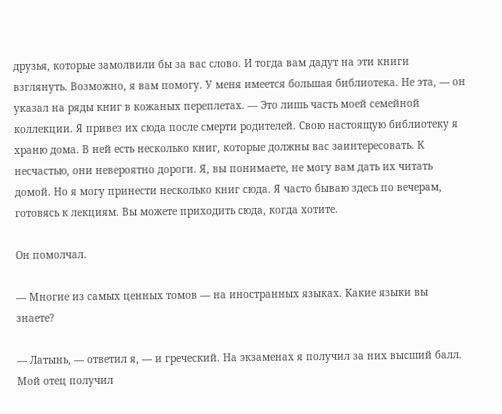друзья, которые замолвили бы за вас слово. И тогда вам дадут на эти книги взглянуть. Возможно, я вам помогу. У меня имеется большая библиотека. Не эта, — он указал на ряды книг в кожаных переплетах. — Это лишь часть моей семейной коллекции. Я привез их сюда после смерти родителей. Свою настоящую библиотеку я храню дома. В ней есть несколько книг, которые должны вас заинтересовать. К несчастью, они невероятно дороги. Я, вы понимаете, не могу вам дать их читать домой. Но я могу принести несколько книг сюда. Я часто бываю здесь по вечерам, готовясь к лекциям. Вы можете приходить сюда, когда хотите.

Он помолчал.

— Многие из самых ценных томов — на иностранных языках. Какие языки вы знаете?

— Латынь, — ответил я, — и греческий. На экзаменах я получил за них высший балл. Мой отец получил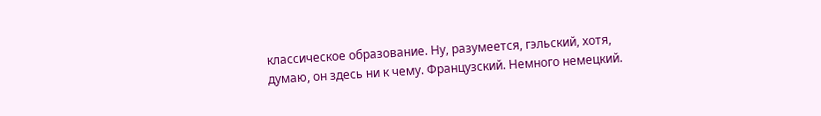классическое образование. Ну, разумеется, гэльский, хотя, думаю, он здесь ни к чему. Французский. Немного немецкий.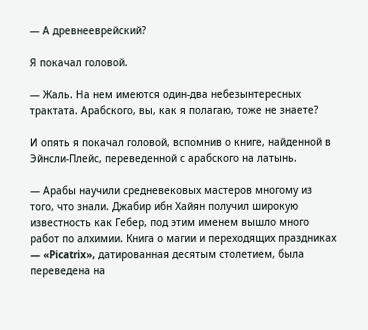— А древнееврейский?

Я покачал головой.

— Жаль. На нем имеются один-два небезынтересных трактата. Арабского, вы, как я полагаю, тоже не знаете?

И опять я покачал головой, вспомнив о книге, найденной в Эйнсли-Плейс, переведенной с арабского на латынь.

— Арабы научили средневековых мастеров многому из того, что знали. Джабир ибн Хайян получил широкую известность как Гебер, под этим именем вышло много работ по алхимии. Книга о магии и переходящих праздниках — «Picatrix», датированная десятым столетием, была переведена на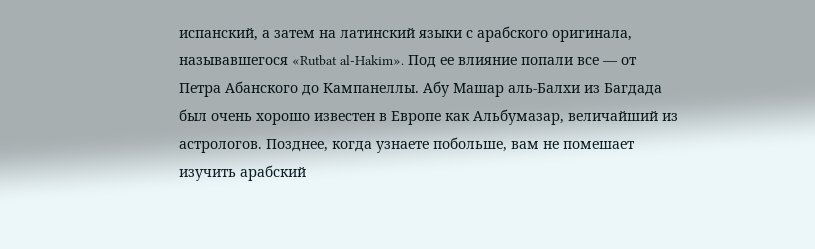испанский, а затем на латинский языки с арабского оригинала, называвшегося «Rutbat al-Hakim». Под ее влияние попали все — от Петра Абанского до Кампанеллы. Абу Машар аль-Балхи из Багдада был очень хорошо известен в Европе как Альбумазар, величайший из астрологов. Позднее, когда узнаете побольше, вам не помешает изучить арабский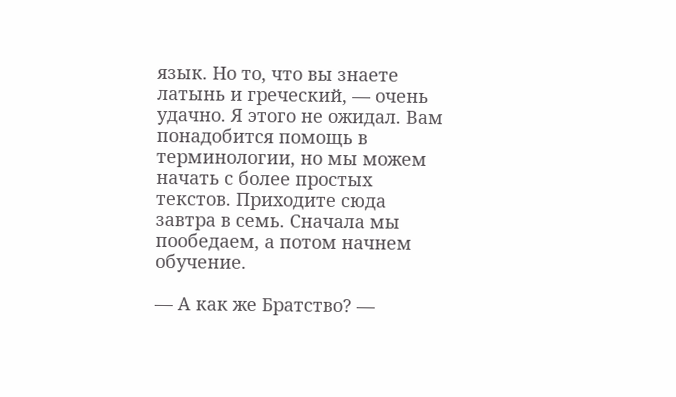язык. Но то, что вы знаете латынь и греческий, — очень удачно. Я этого не ожидал. Вам понадобится помощь в терминологии, но мы можем начать с более простых текстов. Приходите сюда завтра в семь. Сначала мы пообедаем, а потом начнем обучение.

— А как же Братство? —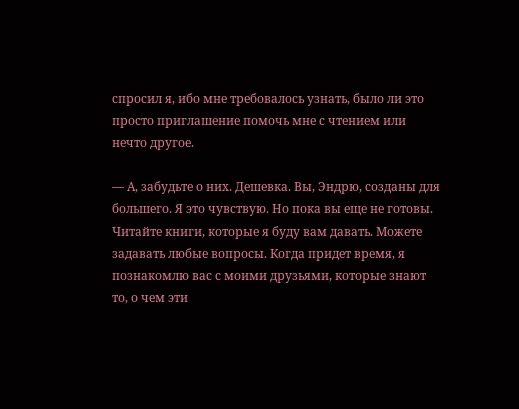спросил я, ибо мне требовалось узнать, было ли это просто приглашение помочь мне с чтением или нечто другое.

— А, забудьте о них. Дешевка. Вы, Эндрю, созданы для большего. Я это чувствую. Но пока вы еще не готовы. Читайте книги, которые я буду вам давать. Можете задавать любые вопросы. Когда придет время, я познакомлю вас с моими друзьями, которые знают то, о чем эти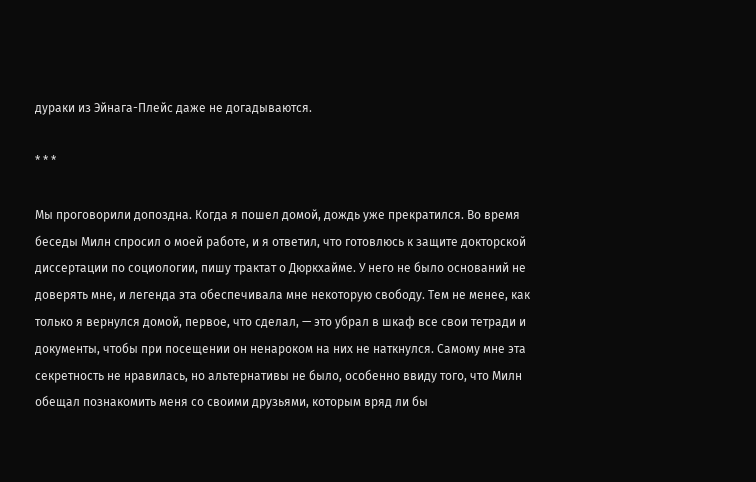дураки из Эйнага-Плейс даже не догадываются.

* * *

Мы проговорили допоздна. Когда я пошел домой, дождь уже прекратился. Во время беседы Милн спросил о моей работе, и я ответил, что готовлюсь к защите докторской диссертации по социологии, пишу трактат о Дюркхайме. У него не было оснований не доверять мне, и легенда эта обеспечивала мне некоторую свободу. Тем не менее, как только я вернулся домой, первое, что сделал, — это убрал в шкаф все свои тетради и документы, чтобы при посещении он ненароком на них не наткнулся. Самому мне эта секретность не нравилась, но альтернативы не было, особенно ввиду того, что Милн обещал познакомить меня со своими друзьями, которым вряд ли бы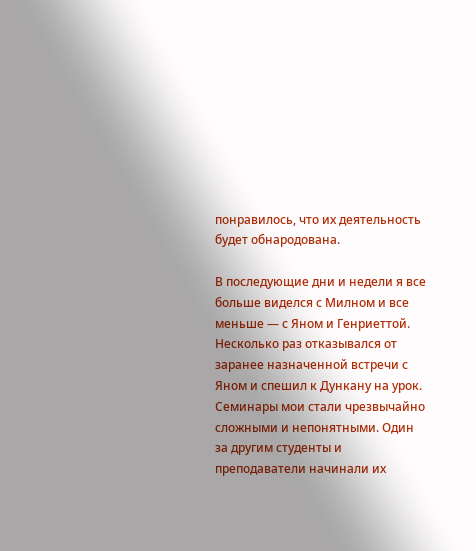понравилось, что их деятельность будет обнародована.

В последующие дни и недели я все больше виделся с Милном и все меньше — с Яном и Генриеттой. Несколько раз отказывался от заранее назначенной встречи с Яном и спешил к Дункану на урок. Семинары мои стали чрезвычайно сложными и непонятными. Один за другим студенты и преподаватели начинали их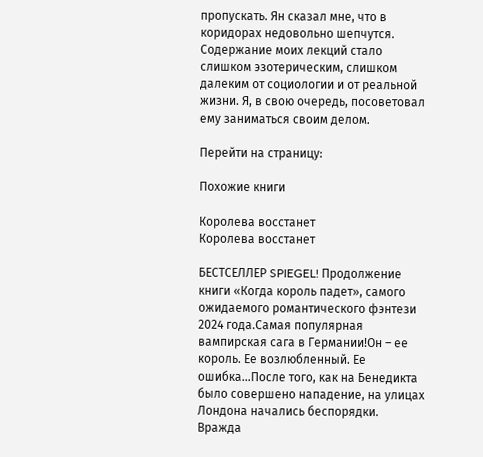пропускать. Ян сказал мне, что в коридорах недовольно шепчутся. Содержание моих лекций стало слишком эзотерическим, слишком далеким от социологии и от реальной жизни. Я, в свою очередь, посоветовал ему заниматься своим делом.

Перейти на страницу:

Похожие книги

Королева восстанет
Королева восстанет

БЕСТСЕЛЛЕР SPIEGEL! Продолжение книги «Когда король падет», самого ожидаемого романтического фэнтези 2024 года.Самая популярная вампирская сага в Германии!Он – ее король. Ее возлюбленный. Ее ошибка…После того, как на Бенедикта было совершено нападение, на улицах Лондона начались беспорядки. Вражда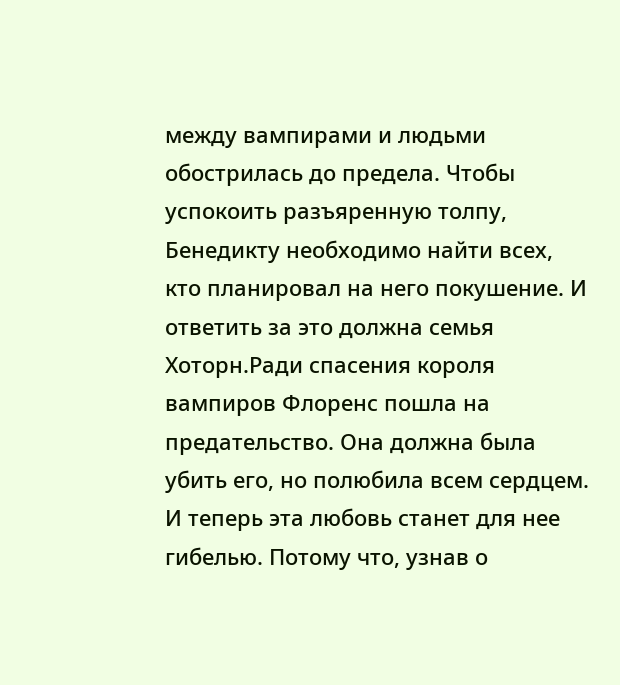между вампирами и людьми обострилась до предела. Чтобы успокоить разъяренную толпу, Бенедикту необходимо найти всех, кто планировал на него покушение. И ответить за это должна семья Хоторн.Ради спасения короля вампиров Флоренс пошла на предательство. Она должна была убить его, но полюбила всем сердцем. И теперь эта любовь станет для нее гибелью. Потому что, узнав о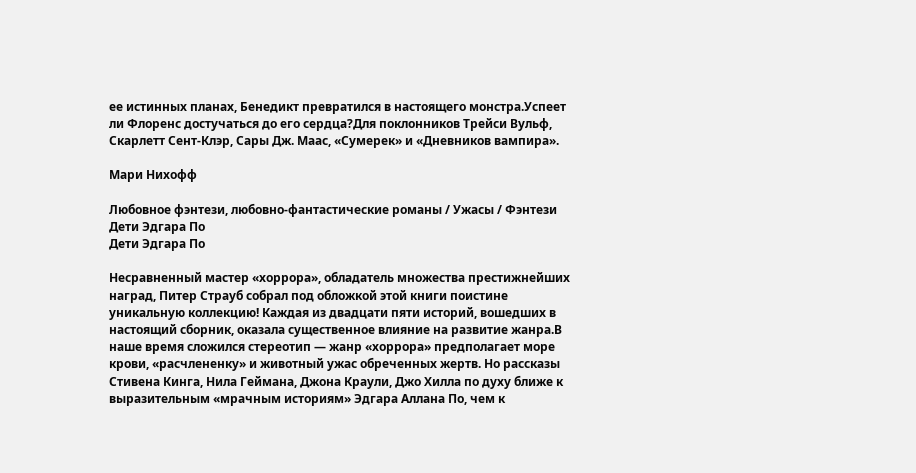ее истинных планах, Бенедикт превратился в настоящего монстра.Успеет ли Флоренс достучаться до его сердца?Для поклонников Трейси Вульф, Скарлетт Сент-Клэр, Сары Дж. Маас, «Сумерек» и «Дневников вампира».

Мари Нихофф

Любовное фэнтези, любовно-фантастические романы / Ужасы / Фэнтези
Дети Эдгара По
Дети Эдгара По

Несравненный мастер «хоррора», обладатель множества престижнейших наград, Питер Страуб собрал под обложкой этой книги поистине уникальную коллекцию! Каждая из двадцати пяти историй, вошедших в настоящий сборник, оказала существенное влияние на развитие жанра.В наше время сложился стереотип — жанр «хоррора» предполагает море крови, «расчлененку» и животный ужас обреченных жертв. Но рассказы Стивена Кинга, Нила Геймана, Джона Краули, Джо Хилла по духу ближе к выразительным «мрачным историям» Эдгара Аллана По, чем к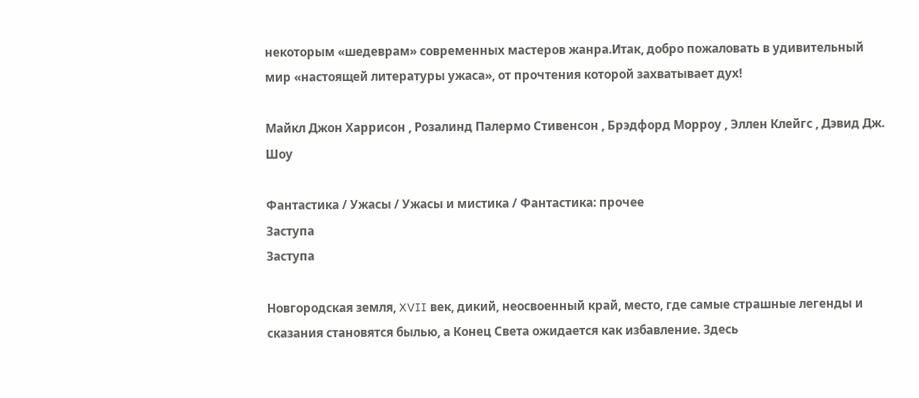некоторым «шедеврам» современных мастеров жанра.Итак, добро пожаловать в удивительный мир «настоящей литературы ужаса», от прочтения которой захватывает дух!

Майкл Джон Харрисон , Розалинд Палермо Стивенсон , Брэдфорд Морроу , Эллен Клейгс , Дэвид Дж. Шоу

Фантастика / Ужасы / Ужасы и мистика / Фантастика: прочее
Заступа
Заступа

Новгородская земля, XVII век, дикий, неосвоенный край, место, где самые страшные легенды и сказания становятся былью, а Конец Света ожидается как избавление. Здесь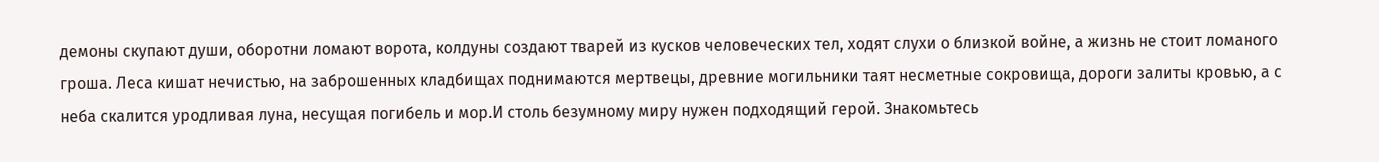демоны скупают души, оборотни ломают ворота, колдуны создают тварей из кусков человеческих тел, ходят слухи о близкой войне, а жизнь не стоит ломаного гроша. Леса кишат нечистью, на заброшенных кладбищах поднимаются мертвецы, древние могильники таят несметные сокровища, дороги залиты кровью, а с неба скалится уродливая луна, несущая погибель и мор.И столь безумному миру нужен подходящий герой. Знакомьтесь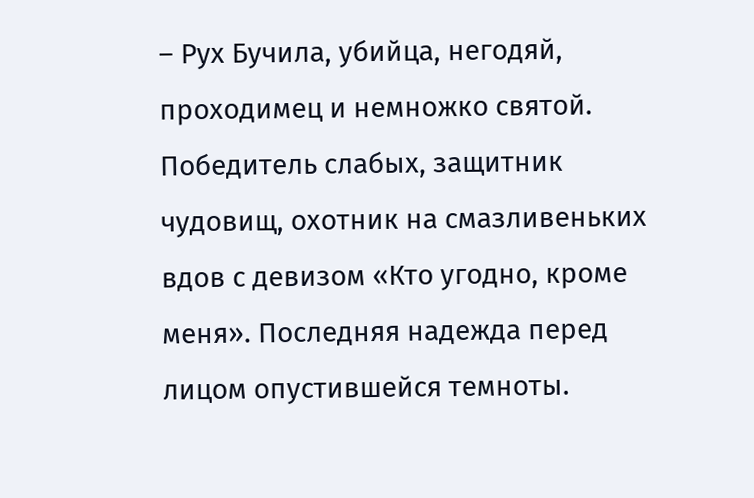– Рух Бучила, убийца, негодяй, проходимец и немножко святой. Победитель слабых, защитник чудовищ, охотник на смазливеньких вдов с девизом «Кто угодно, кроме меня». Последняя надежда перед лицом опустившейся темноты.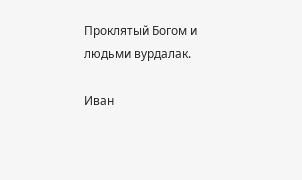Проклятый Богом и людьми вурдалак.

Иван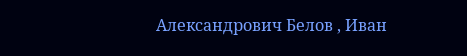Александрович Белов , Иван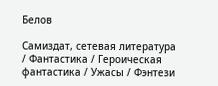Белов

Самиздат, сетевая литература / Фантастика / Героическая фантастика / Ужасы / Фэнтези